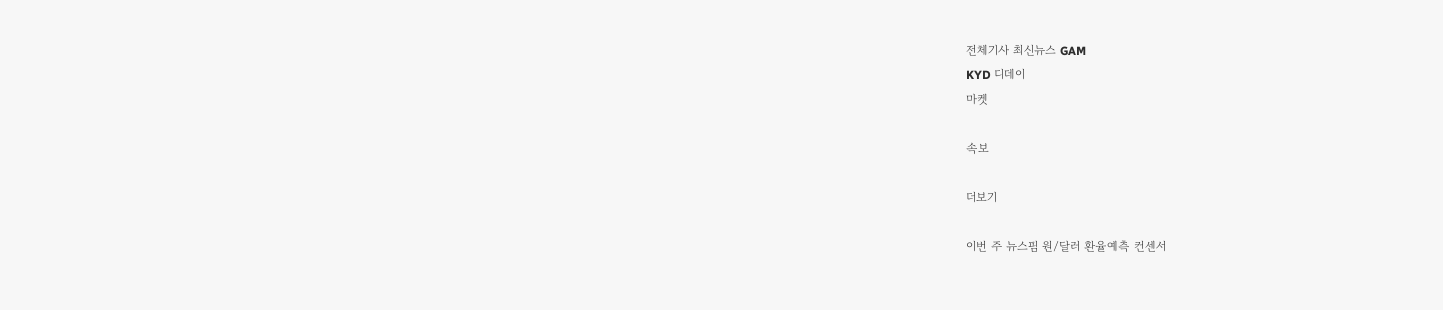전체기사 최신뉴스 GAM
KYD 디데이
마켓

속보

더보기

이번 주 뉴스핌 원/달러 환율예측 컨센서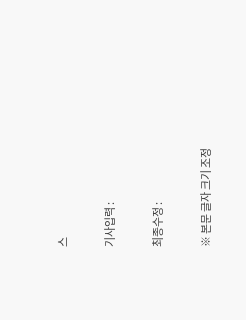스

기사입력 :

최종수정 :

※ 본문 글자 크기 조정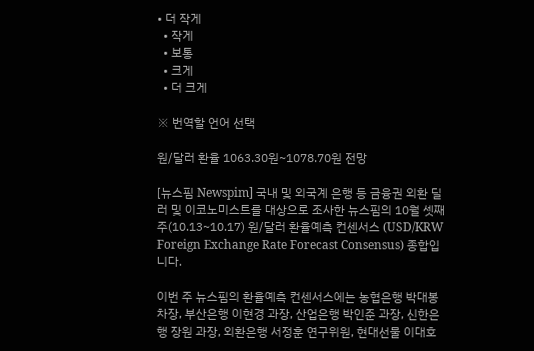• 더 작게
  • 작게
  • 보통
  • 크게
  • 더 크게

※ 번역할 언어 선택

원/달러 환율 1063.30원~1078.70원 전망

[뉴스핌 Newspim] 국내 및 외국계 은행 등 금융권 외환 딜러 및 이코노미스트를 대상으로 조사한 뉴스핌의 10월 셋째주(10.13~10.17) 원/달러 환율예측 컨센서스 (USD/KRW Foreign Exchange Rate Forecast Consensus) 종합입니다.

이번 주 뉴스핌의 환율예측 컨센서스에는 농협은행 박대봉 차장, 부산은행 이현경 과장, 산업은행 박인준 과장, 신한은행 장원 과장, 외환은행 서정훈 연구위원, 현대선물 이대호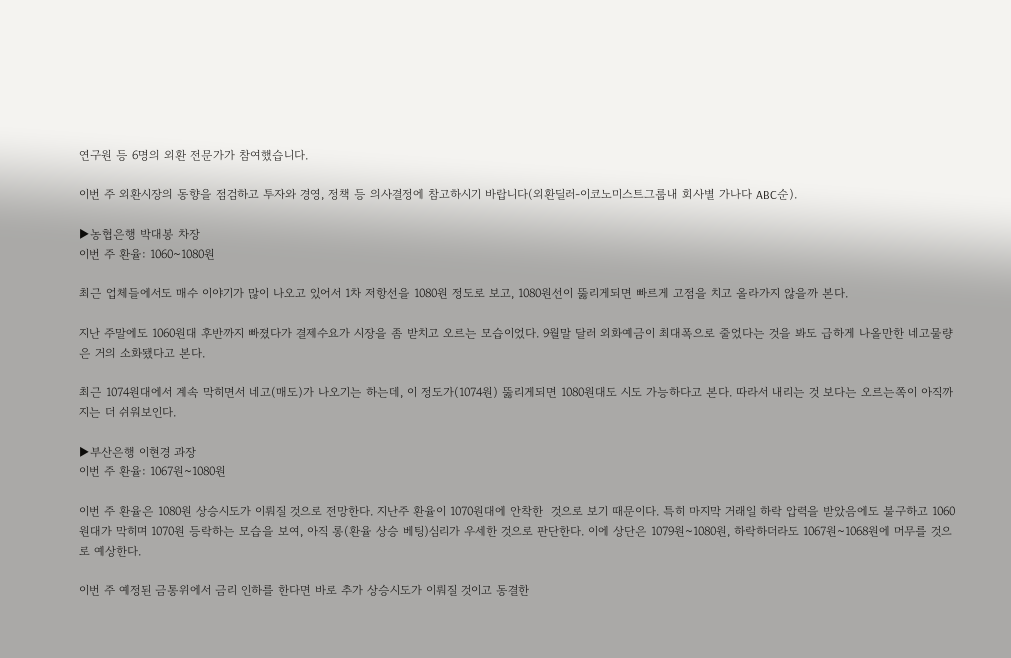연구원 등 6명의 외환 전문가가 참여했습니다.

이번 주 외환시장의 동향을 점검하고 투자와 경영, 정책 등 의사결정에 참고하시기 바랍니다(외환딜러-이코노미스트그룹내 회사별 가나다 ABC순).

▶농협은행 박대봉 차장
이번 주 환율: 1060~1080원

최근 업체들에서도 매수 이야기가 많이 나오고 있어서 1차 저항선을 1080원 정도로 보고, 1080원선이 뚫리게되면 빠르게 고점을 치고 올라가지 않을까 본다.

지난 주말에도 1060원대 후반까지 빠졌다가 결제수요가 시장을 좀 받치고 오르는 모습이었다. 9월말 달러 외화예금이 최대폭으로 줄었다는 것을 봐도 급하게 나올만한 네고물량은 거의 소화됐다고 본다.

최근 1074원대에서 계속 막히면서 네고(매도)가 나오기는 하는데, 이 정도가(1074원) 뚫리게되면 1080원대도 시도 가능하다고 본다. 따라서 내리는 것 보다는 오르는쪽이 아직까지는 더 쉬워보인다.

▶부산은행 이현경 과장
이번 주 환율: 1067원~1080원

이번 주 환율은 1080원 상승시도가 이뤄질 것으로 전망한다. 지난주 환율이 1070원대에 안착한  것으로 보기 때문이다. 특히 마지막 거래일 하락 압력을 받았음에도 불구하고 1060원대가 막히며 1070원 등락하는 모습을 보여, 아직 롱(환율 상승 베팅)심리가 우세한 것으로 판단한다. 이에 상단은 1079원~1080원, 하락하더라도 1067원~1068원에 머무를 것으로 예상한다.

이번 주 예정된 금통위에서 금리 인하를 한다면 바로 추가 상승시도가 이뤄질 것이고 동결한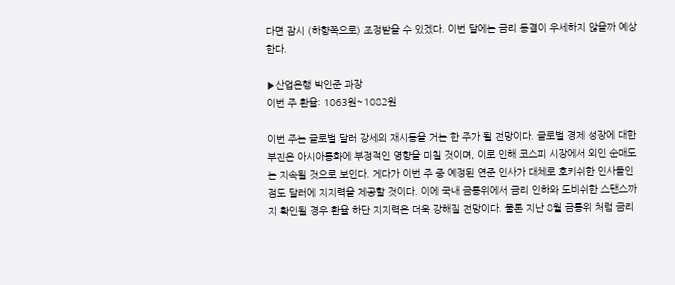다면 잠시 (하향쪽으로) 조정받을 수 있겠다. 이번 달에는 금리 동결이 우세하지 않을까 예상한다.

▶산업은행 박인준 과장
이번 주 환율: 1063원~1082원

이번 주는 글로벌 달러 강세의 재시동을 거는 한 주가 될 전망이다. 글로벌 경제 성장에 대한 부진은 아시아통화에 부정적인 영향을 미칠 것이며, 이로 인해 코스피 시장에서 외인 순매도는 지속될 것으로 보인다. 게다가 이번 주 중 예정된 연준 인사가 대체로 호키쉬한 인사들인 점도 달러에 지지력을 제공할 것이다. 이에 국내 금통위에서 금리 인하와 도비쉬한 스탠스까지 확인될 경우 환율 하단 지지력은 더욱 강해질 전망이다. 물론 지난 8월 금통위 처럼 금리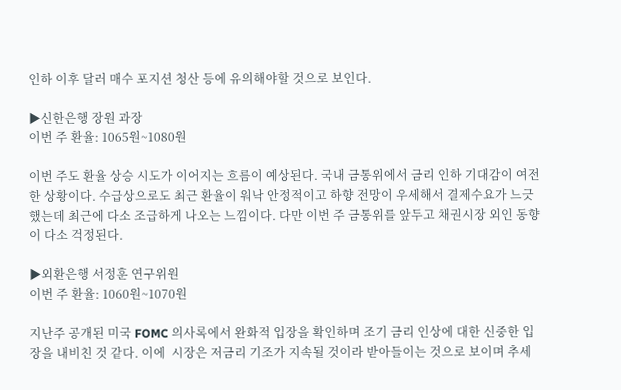인하 이후 달러 매수 포지션 청산 등에 유의해야할 것으로 보인다.

▶신한은행 장원 과장
이번 주 환율: 1065원~1080원

이번 주도 환율 상승 시도가 이어지는 흐름이 예상된다. 국내 금통위에서 금리 인하 기대감이 여전한 상황이다. 수급상으로도 최근 환율이 워낙 안정적이고 하향 전망이 우세해서 결제수요가 느긋했는데 최근에 다소 조급하게 나오는 느낌이다. 다만 이번 주 금통위를 앞두고 채권시장 외인 동향이 다소 걱정된다.

▶외환은행 서정훈 연구위원
이번 주 환율: 1060원~1070원

지난주 공개된 미국 FOMC 의사록에서 완화적 입장을 확인하며 조기 금리 인상에 대한 신중한 입장을 내비친 것 같다. 이에  시장은 저금리 기조가 지속될 것이라 받아들이는 것으로 보이며 추세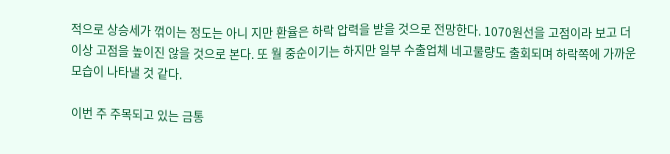적으로 상승세가 꺾이는 정도는 아니 지만 환율은 하락 압력을 받을 것으로 전망한다. 1070원선을 고점이라 보고 더이상 고점을 높이진 않을 것으로 본다. 또 월 중순이기는 하지만 일부 수출업체 네고물량도 출회되며 하락쪽에 가까운 모습이 나타낼 것 같다.

이번 주 주목되고 있는 금통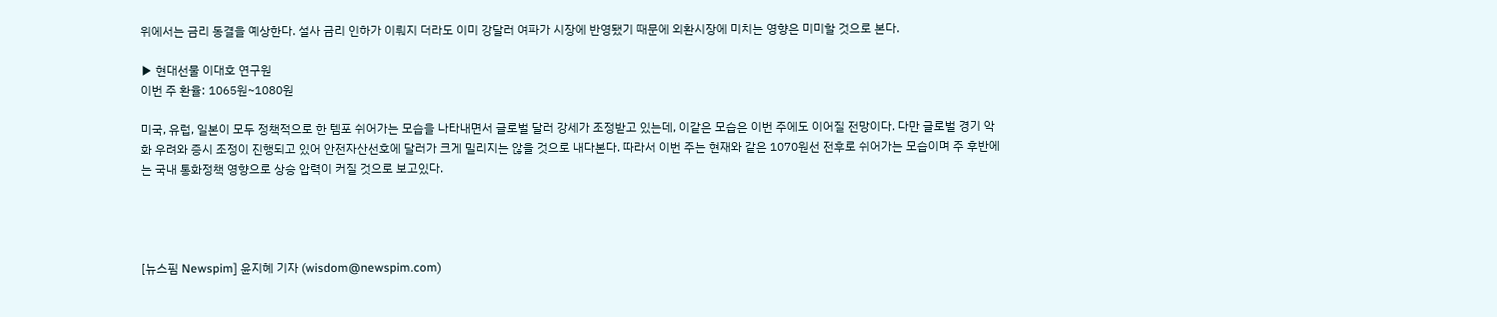위에서는 금리 동결을 예상한다. 설사 금리 인하가 이뤄지 더라도 이미 강달러 여파가 시장에 반영됐기 때문에 외환시장에 미치는 영향은 미미할 것으로 본다.

▶ 현대선물 이대호 연구원
이번 주 환율: 1065원~1080원

미국, 유럽, 일본이 모두 정책적으로 한 템포 쉬어가는 모습을 나타내면서 글로벌 달러 강세가 조정받고 있는데, 이같은 모습은 이번 주에도 이어질 전망이다. 다만 글로벌 경기 악화 우려와 증시 조정이 진행되고 있어 안전자산선호에 달러가 크게 밀리지는 않을 것으로 내다본다. 따라서 이번 주는 현재와 같은 1070원선 전후로 쉬어가는 모습이며 주 후반에는 국내 통화정책 영향으로 상승 압력이 커질 것으로 보고있다.




[뉴스핌 Newspim] 윤지혜 기자 (wisdom@newspim.com)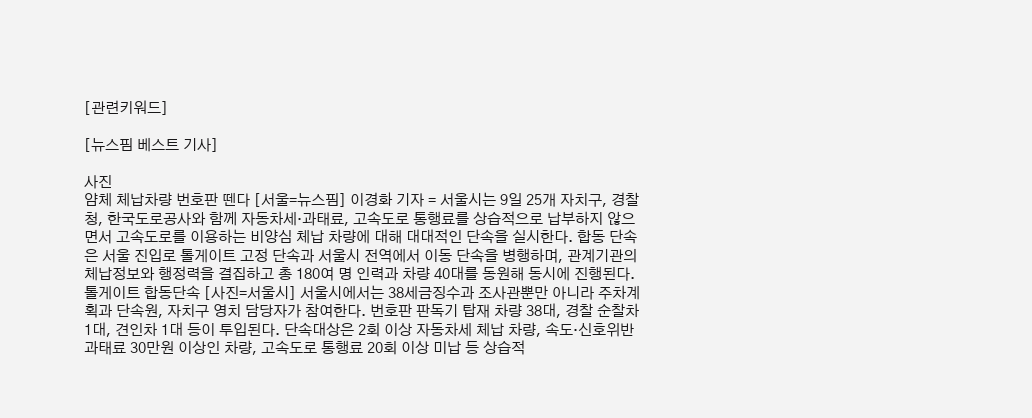[관련키워드]

[뉴스핌 베스트 기사]

사진
얌체 체납차량 번호판 뗀다 [서울=뉴스핌] 이경화 기자 = 서울시는 9일 25개 자치구, 경찰청, 한국도로공사와 함께 자동차세·과태료, 고속도로 통행료를 상습적으로 납부하지 않으면서 고속도로를 이용하는 비양심 체납 차량에 대해 대대적인 단속을 실시한다. 합동 단속은 서울 진입로 톨게이트 고정 단속과 서울시 전역에서 이동 단속을 병행하며, 관계기관의 체납정보와 행정력을 결집하고 총 180여 명 인력과 차량 40대를 동원해 동시에 진행된다. 톨게이트 합동단속 [사진=서울시] 서울시에서는 38세금징수과 조사관뿐만 아니라 주차계획과 단속원, 자치구 영치 담당자가 참여한다. 번호판 판독기 탑재 차량 38대, 경찰 순찰차 1대, 견인차 1대 등이 투입된다. 단속대상은 2회 이상 자동차세 체납 차량, 속도·신호위반 과태료 30만원 이상인 차량, 고속도로 통행료 20회 이상 미납 등 상습적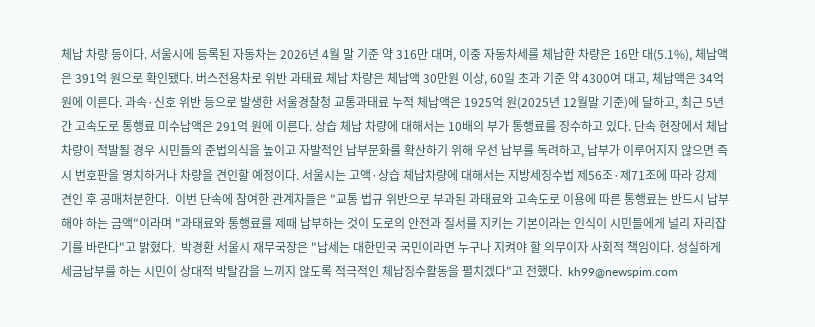체납 차량 등이다. 서울시에 등록된 자동차는 2026년 4월 말 기준 약 316만 대며, 이중 자동차세를 체납한 차량은 16만 대(5.1%), 체납액은 391억 원으로 확인됐다. 버스전용차로 위반 과태료 체납 차량은 체납액 30만원 이상, 60일 초과 기준 약 4300여 대고, 체납액은 34억 원에 이른다. 과속·신호 위반 등으로 발생한 서울경찰청 교통과태료 누적 체납액은 1925억 원(2025년 12월말 기준)에 달하고, 최근 5년간 고속도로 통행료 미수납액은 291억 원에 이른다. 상습 체납 차량에 대해서는 10배의 부가 통행료를 징수하고 있다. 단속 현장에서 체납 차량이 적발될 경우 시민들의 준법의식을 높이고 자발적인 납부문화를 확산하기 위해 우선 납부를 독려하고, 납부가 이루어지지 않으면 즉시 번호판을 영치하거나 차량을 견인할 예정이다. 서울시는 고액·상습 체납차량에 대해서는 지방세징수법 제56조·제71조에 따라 강제 견인 후 공매처분한다.  이번 단속에 참여한 관계자들은 "교통 법규 위반으로 부과된 과태료와 고속도로 이용에 따른 통행료는 반드시 납부해야 하는 금액"이라며 "과태료와 통행료를 제때 납부하는 것이 도로의 안전과 질서를 지키는 기본이라는 인식이 시민들에게 널리 자리잡기를 바란다"고 밝혔다.  박경환 서울시 재무국장은 "납세는 대한민국 국민이라면 누구나 지켜야 할 의무이자 사회적 책임이다. 성실하게 세금납부를 하는 시민이 상대적 박탈감을 느끼지 않도록 적극적인 체납징수활동을 펼치겠다"고 전했다.  kh99@newspim.com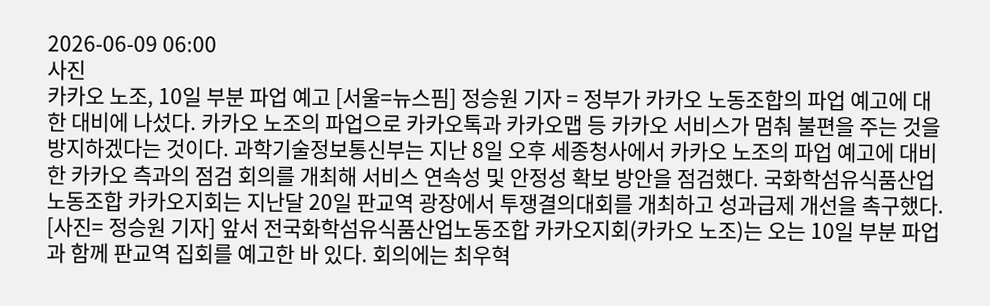2026-06-09 06:00
사진
카카오 노조, 10일 부분 파업 예고 [서울=뉴스핌] 정승원 기자 = 정부가 카카오 노동조합의 파업 예고에 대한 대비에 나섰다. 카카오 노조의 파업으로 카카오톡과 카카오맵 등 카카오 서비스가 멈춰 불편을 주는 것을 방지하겠다는 것이다. 과학기술정보통신부는 지난 8일 오후 세종청사에서 카카오 노조의 파업 예고에 대비한 카카오 측과의 점검 회의를 개최해 서비스 연속성 및 안정성 확보 방안을 점검했다. 국화학섬유식품산업노동조합 카카오지회는 지난달 20일 판교역 광장에서 투쟁결의대회를 개최하고 성과급제 개선을 촉구했다. [사진= 정승원 기자] 앞서 전국화학섬유식품산업노동조합 카카오지회(카카오 노조)는 오는 10일 부분 파업과 함께 판교역 집회를 예고한 바 있다. 회의에는 최우혁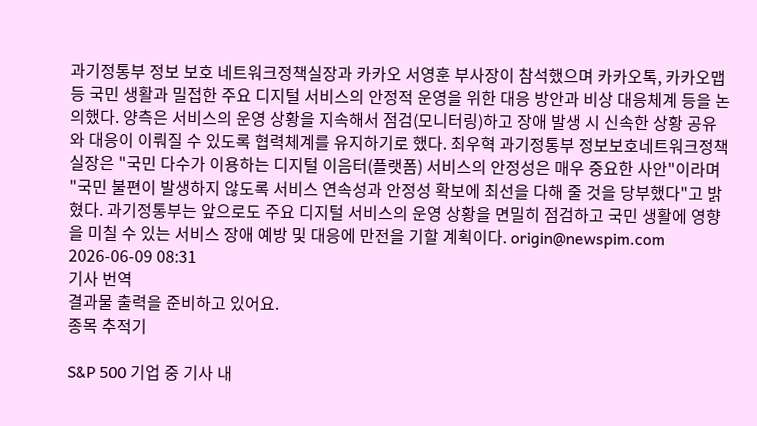과기정통부 정보 보호 네트워크정책실장과 카카오 서영훈 부사장이 참석했으며 카카오톡, 카카오맵 등 국민 생활과 밀접한 주요 디지털 서비스의 안정적 운영을 위한 대응 방안과 비상 대응체계 등을 논의했다. 양측은 서비스의 운영 상황을 지속해서 점검(모니터링)하고 장애 발생 시 신속한 상황 공유와 대응이 이뤄질 수 있도록 협력체계를 유지하기로 했다. 최우혁 과기정통부 정보보호네트워크정책실장은 "국민 다수가 이용하는 디지털 이음터(플랫폼) 서비스의 안정성은 매우 중요한 사안"이라며 "국민 불편이 발생하지 않도록 서비스 연속성과 안정성 확보에 최선을 다해 줄 것을 당부했다"고 밝혔다. 과기정통부는 앞으로도 주요 디지털 서비스의 운영 상황을 면밀히 점검하고 국민 생활에 영향을 미칠 수 있는 서비스 장애 예방 및 대응에 만전을 기할 계획이다. origin@newspim.com 2026-06-09 08:31
기사 번역
결과물 출력을 준비하고 있어요.
종목 추적기

S&P 500 기업 중 기사 내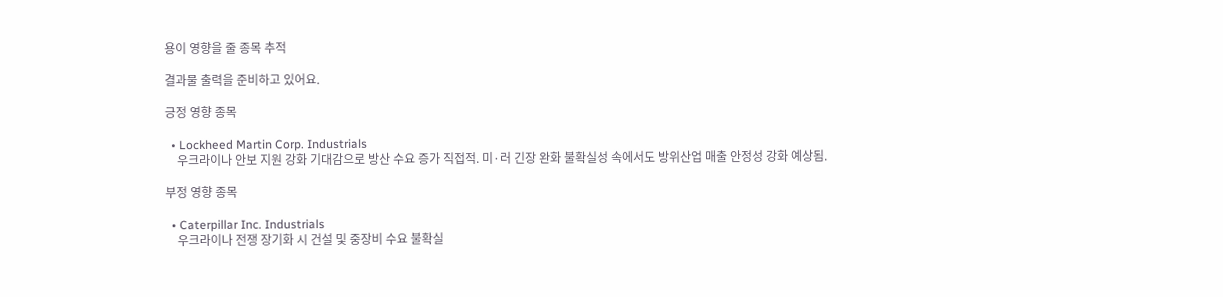용이 영향을 줄 종목 추적

결과물 출력을 준비하고 있어요.

긍정 영향 종목

  • Lockheed Martin Corp. Industrials
    우크라이나 안보 지원 강화 기대감으로 방산 수요 증가 직접적. 미·러 긴장 완화 불확실성 속에서도 방위산업 매출 안정성 강화 예상됨.

부정 영향 종목

  • Caterpillar Inc. Industrials
    우크라이나 전쟁 장기화 시 건설 및 중장비 수요 불확실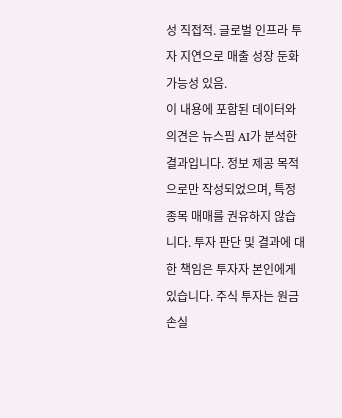성 직접적. 글로벌 인프라 투자 지연으로 매출 성장 둔화 가능성 있음.
이 내용에 포함된 데이터와 의견은 뉴스핌 AI가 분석한 결과입니다. 정보 제공 목적으로만 작성되었으며, 특정 종목 매매를 권유하지 않습니다. 투자 판단 및 결과에 대한 책임은 투자자 본인에게 있습니다. 주식 투자는 원금 손실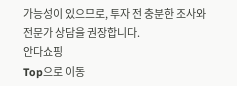가능성이 있으므로, 투자 전 충분한 조사와 전문가 상담을 권장합니다.
안다쇼핑
Top으로 이동